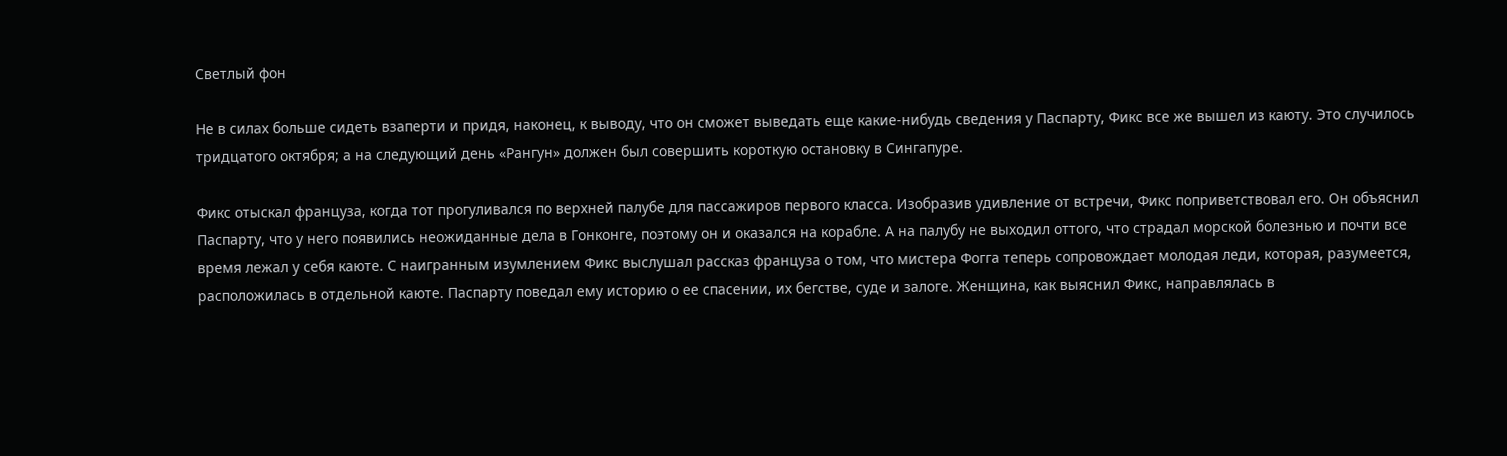Светлый фон

Не в силах больше сидеть взаперти и придя, наконец, к выводу, что он сможет выведать еще какие-нибудь сведения у Паспарту, Фикс все же вышел из каюту. Это случилось тридцатого октября; а на следующий день «Рангун» должен был совершить короткую остановку в Сингапуре.

Фикс отыскал француза, когда тот прогуливался по верхней палубе для пассажиров первого класса. Изобразив удивление от встречи, Фикс поприветствовал его. Он объяснил Паспарту, что у него появились неожиданные дела в Гонконге, поэтому он и оказался на корабле. А на палубу не выходил оттого, что страдал морской болезнью и почти все время лежал у себя каюте. С наигранным изумлением Фикс выслушал рассказ француза о том, что мистера Фогга теперь сопровождает молодая леди, которая, разумеется, расположилась в отдельной каюте. Паспарту поведал ему историю о ее спасении, их бегстве, суде и залоге. Женщина, как выяснил Фикс, направлялась в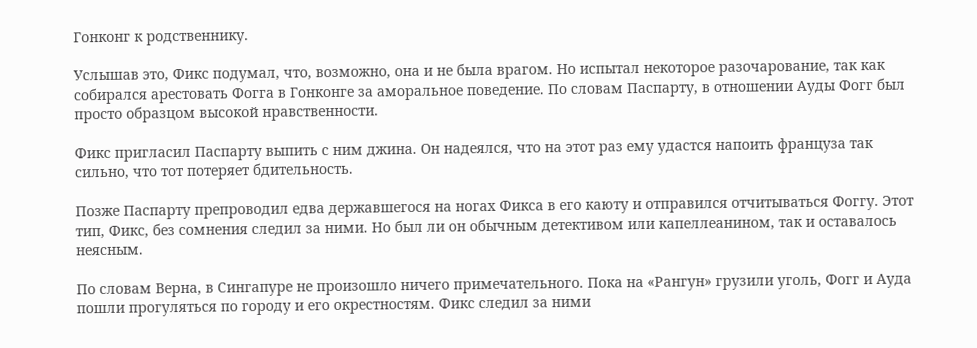Гонконг к родственнику.

Услышав это, Фикс подумал, что, возможно, она и не была врагом. Но испытал некоторое разочарование, так как собирался арестовать Фогга в Гонконге за аморальное поведение. По словам Паспарту, в отношении Ауды Фогг был просто образцом высокой нравственности.

Фикс пригласил Паспарту выпить с ним джина. Он надеялся, что на этот раз ему удастся напоить француза так сильно, что тот потеряет бдительность.

Позже Паспарту препроводил едва державшегося на ногах Фикса в его каюту и отправился отчитываться Фоггу. Этот тип, Фикс, без сомнения следил за ними. Но был ли он обычным детективом или капеллеанином, так и оставалось неясным.

По словам Верна, в Сингапуре не произошло ничего примечательного. Пока на «Рангун» грузили уголь, Фогг и Ауда пошли прогуляться по городу и его окрестностям. Фикс следил за ними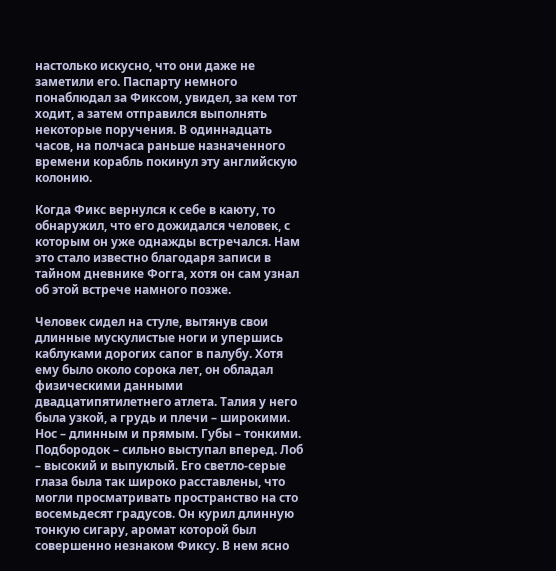настолько искусно, что они даже не заметили его. Паспарту немного понаблюдал за Фиксом, увидел, за кем тот ходит, а затем отправился выполнять некоторые поручения. В одиннадцать часов, на полчаса раньше назначенного времени корабль покинул эту английскую колонию.

Когда Фикс вернулся к себе в каюту, то обнаружил, что его дожидался человек, с которым он уже однажды встречался. Нам это стало известно благодаря записи в тайном дневнике Фогга, хотя он сам узнал об этой встрече намного позже.

Человек сидел на стуле, вытянув свои длинные мускулистые ноги и упершись каблуками дорогих сапог в палубу. Хотя ему было около сорока лет, он обладал физическими данными двадцатипятилетнего атлета. Талия у него была узкой, а грудь и плечи – широкими. Нос – длинным и прямым. Губы – тонкими. Подбородок – сильно выступал вперед. Лоб – высокий и выпуклый. Его светло-серые глаза была так широко расставлены, что могли просматривать пространство на сто восемьдесят градусов. Он курил длинную тонкую сигару, аромат которой был совершенно незнаком Фиксу. В нем ясно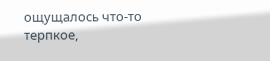ощущалось что-то терпкое,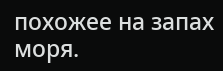похожее на запах моря.